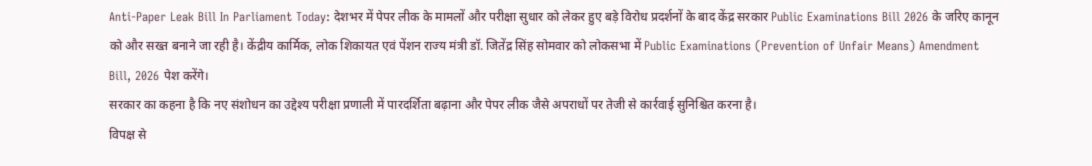Anti-Paper Leak Bill In Parliament Today: देशभर में पेपर लीक के मामलों और परीक्षा सुधार को लेकर हुए बड़े विरोध प्रदर्शनों के बाद केंद्र सरकार Public Examinations Bill 2026 के जरिए कानून को और सख्त बनाने जा रही है। केंद्रीय कार्मिक, लोक शिकायत एवं पेंशन राज्य मंत्री डॉ. जितेंद्र सिंह सोमवार को लोकसभा में Public Examinations (Prevention of Unfair Means) Amendment Bill, 2026 पेश करेंगे।
सरकार का कहना है कि नए संशोधन का उद्देश्य परीक्षा प्रणाली में पारदर्शिता बढ़ाना और पेपर लीक जैसे अपराधों पर तेजी से कार्रवाई सुनिश्चित करना है।
विपक्ष से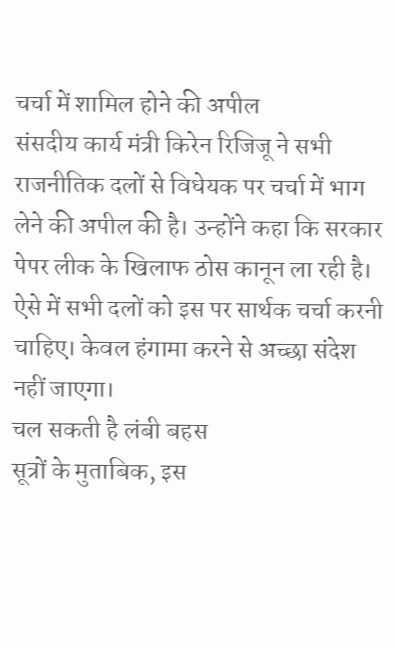चर्चा में शामिल होने की अपील
संसदीय कार्य मंत्री किरेन रिजिजू ने सभी राजनीतिक दलों से विधेयक पर चर्चा में भाग लेने की अपील की है। उन्होंने कहा कि सरकार पेपर लीक के खिलाफ ठोस कानून ला रही है। ऐसे में सभी दलों को इस पर सार्थक चर्चा करनी चाहिए। केवल हंगामा करने से अच्छा संदेश नहीं जाएगा।
चल सकती है लंबी बहस
सूत्रों के मुताबिक, इस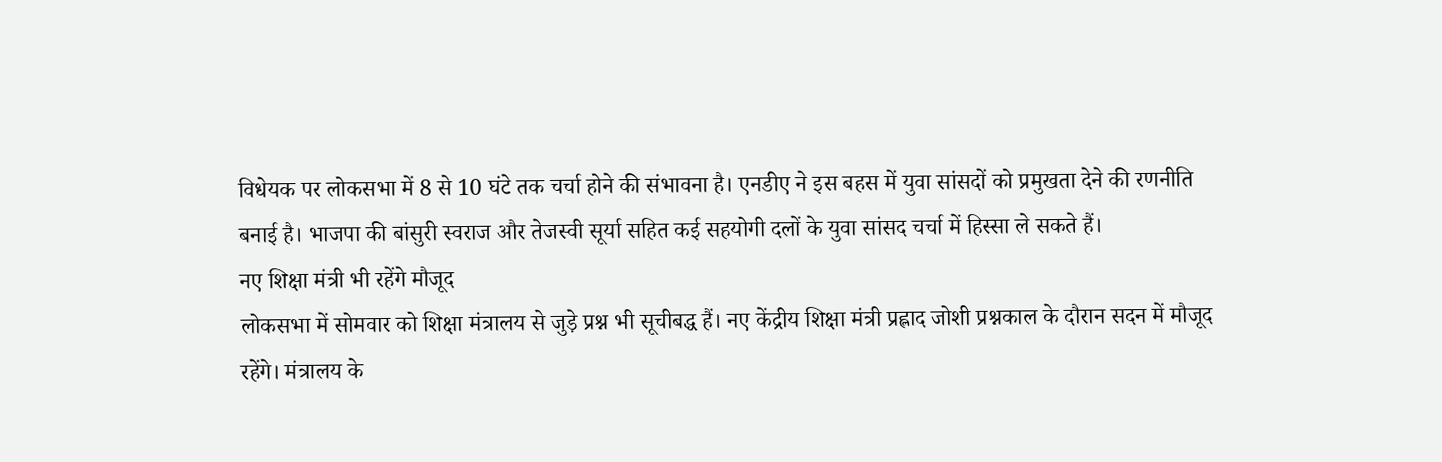विधेयक पर लोकसभा में 8 से 10 घंटे तक चर्चा होने की संभावना है। एनडीए ने इस बहस में युवा सांसदों को प्रमुखता देने की रणनीति बनाई है। भाजपा की बांसुरी स्वराज और तेजस्वी सूर्या सहित कई सहयोगी दलों के युवा सांसद चर्चा में हिस्सा ले सकते हैं।
नए शिक्षा मंत्री भी रहेंगे मौजूद
लोकसभा में सोमवार को शिक्षा मंत्रालय से जुड़े प्रश्न भी सूचीबद्ध हैं। नए केंद्रीय शिक्षा मंत्री प्रह्लाद जोशी प्रश्नकाल के दौरान सदन में मौजूद रहेंगे। मंत्रालय के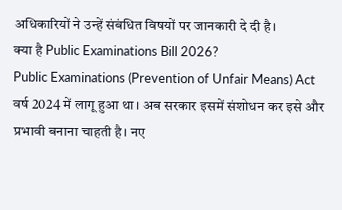अधिकारियों ने उन्हें संबंधित विषयों पर जानकारी दे दी है।
क्या है Public Examinations Bill 2026?
Public Examinations (Prevention of Unfair Means) Act वर्ष 2024 में लागू हुआ था। अब सरकार इसमें संशोधन कर इसे और प्रभावी बनाना चाहती है। नए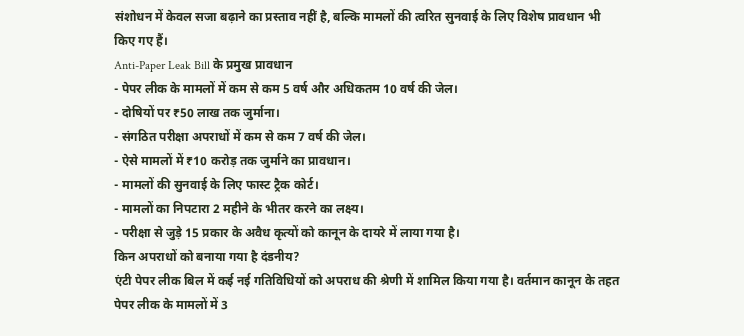संशोधन में केवल सजा बढ़ाने का प्रस्ताव नहीं है, बल्कि मामलों की त्वरित सुनवाई के लिए विशेष प्रावधान भी किए गए हैं।
Anti-Paper Leak Bill के प्रमुख प्रावधान
- पेपर लीक के मामलों में कम से कम 5 वर्ष और अधिकतम 10 वर्ष की जेल।
- दोषियों पर ₹50 लाख तक जुर्माना।
- संगठित परीक्षा अपराधों में कम से कम 7 वर्ष की जेल।
- ऐसे मामलों में ₹10 करोड़ तक जुर्माने का प्रावधान।
- मामलों की सुनवाई के लिए फास्ट ट्रैक कोर्ट।
- मामलों का निपटारा 2 महीने के भीतर करने का लक्ष्य।
- परीक्षा से जुड़े 15 प्रकार के अवैध कृत्यों को कानून के दायरे में लाया गया है।
किन अपराधों को बनाया गया है दंडनीय?
एंटी पेपर लीक बिल में कई नई गतिविधियों को अपराध की श्रेणी में शामिल किया गया है। वर्तमान कानून के तहत पेपर लीक के मामलों में 3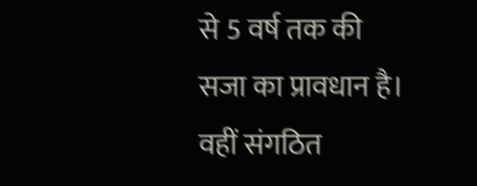से 5 वर्ष तक की सजा का प्रावधान है। वहीं संगठित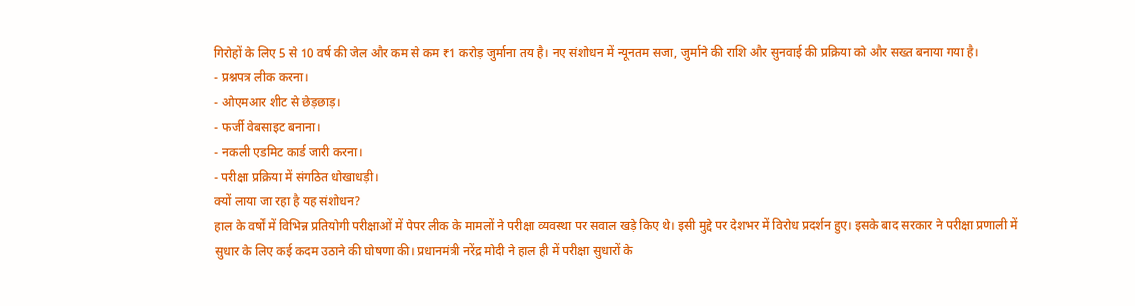गिरोहों के लिए 5 से 10 वर्ष की जेल और कम से कम ₹1 करोड़ जुर्माना तय है। नए संशोधन में न्यूनतम सजा, जुर्माने की राशि और सुनवाई की प्रक्रिया को और सख्त बनाया गया है।
- प्रश्नपत्र लीक करना।
- ओएमआर शीट से छेड़छाड़।
- फर्जी वेबसाइट बनाना।
- नकली एडमिट कार्ड जारी करना।
- परीक्षा प्रक्रिया में संगठित धोखाधड़ी।
क्यों लाया जा रहा है यह संशोधन?
हाल के वर्षों में विभिन्न प्रतियोगी परीक्षाओं में पेपर लीक के मामलों ने परीक्षा व्यवस्था पर सवाल खड़े किए थे। इसी मुद्दे पर देशभर में विरोध प्रदर्शन हुए। इसके बाद सरकार ने परीक्षा प्रणाली में सुधार के लिए कई कदम उठाने की घोषणा की। प्रधानमंत्री नरेंद्र मोदी ने हाल ही में परीक्षा सुधारों के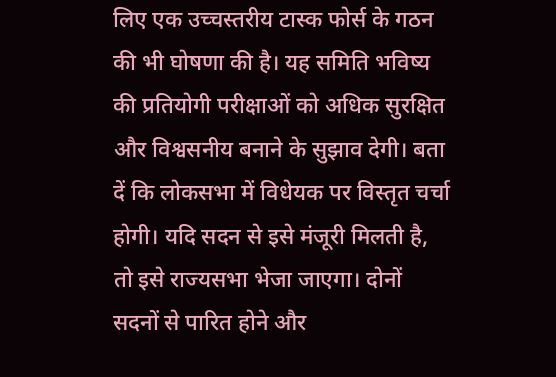लिए एक उच्चस्तरीय टास्क फोर्स के गठन की भी घोषणा की है। यह समिति भविष्य की प्रतियोगी परीक्षाओं को अधिक सुरक्षित और विश्वसनीय बनाने के सुझाव देगी। बता दें कि लोकसभा में विधेयक पर विस्तृत चर्चा होगी। यदि सदन से इसे मंजूरी मिलती है, तो इसे राज्यसभा भेजा जाएगा। दोनों सदनों से पारित होने और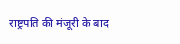राष्ट्रपति की मंजूरी के बाद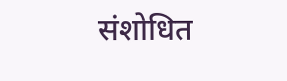संशोधित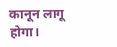कानून लागू होगा।